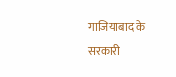गाजियाबाद के सरकारी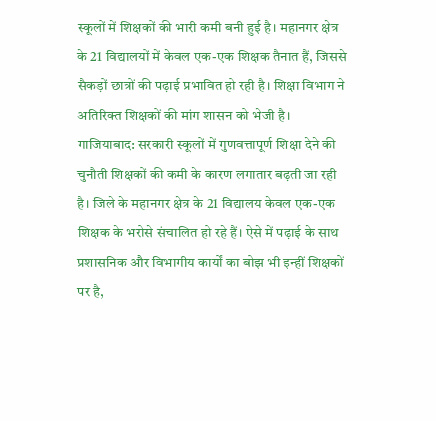स्कूलों में शिक्षकों की भारी कमी बनी हुई है। महानगर क्षेत्र के 21 विद्यालयों में केवल एक-एक शिक्षक तैनात हैं, जिससे सैकड़ों छात्रों की पढ़ाई प्रभावित हो रही है। शिक्षा विभाग ने अतिरिक्त शिक्षकों की मांग शासन को भेजी है।
गाजियाबाद: सरकारी स्कूलों में गुणवत्तापूर्ण शिक्षा देने की चुनौती शिक्षकों की कमी के कारण लगातार बढ़ती जा रही है। जिले के महानगर क्षेत्र के 21 विद्यालय केवल एक-एक शिक्षक के भरोसे संचालित हो रहे हैं। ऐसे में पढ़ाई के साथ प्रशासनिक और विभागीय कार्यों का बोझ भी इन्हीं शिक्षकों पर है,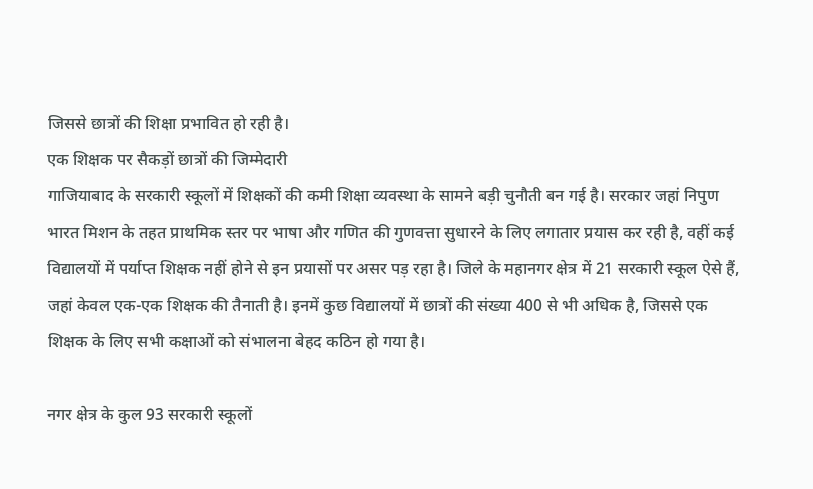जिससे छात्रों की शिक्षा प्रभावित हो रही है।
एक शिक्षक पर सैकड़ों छात्रों की जिम्मेदारी
गाजियाबाद के सरकारी स्कूलों में शिक्षकों की कमी शिक्षा व्यवस्था के सामने बड़ी चुनौती बन गई है। सरकार जहां निपुण भारत मिशन के तहत प्राथमिक स्तर पर भाषा और गणित की गुणवत्ता सुधारने के लिए लगातार प्रयास कर रही है, वहीं कई विद्यालयों में पर्याप्त शिक्षक नहीं होने से इन प्रयासों पर असर पड़ रहा है। जिले के महानगर क्षेत्र में 21 सरकारी स्कूल ऐसे हैं, जहां केवल एक-एक शिक्षक की तैनाती है। इनमें कुछ विद्यालयों में छात्रों की संख्या 400 से भी अधिक है, जिससे एक शिक्षक के लिए सभी कक्षाओं को संभालना बेहद कठिन हो गया है।

नगर क्षेत्र के कुल 93 सरकारी स्कूलों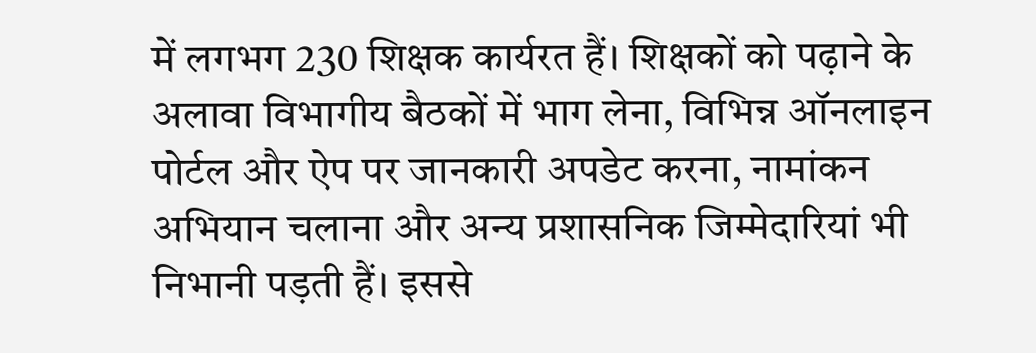में लगभग 230 शिक्षक कार्यरत हैं। शिक्षकों को पढ़ाने के अलावा विभागीय बैठकों में भाग लेना, विभिन्न ऑनलाइन पोर्टल और ऐप पर जानकारी अपडेट करना, नामांकन अभियान चलाना और अन्य प्रशासनिक जिम्मेदारियां भी निभानी पड़ती हैं। इससे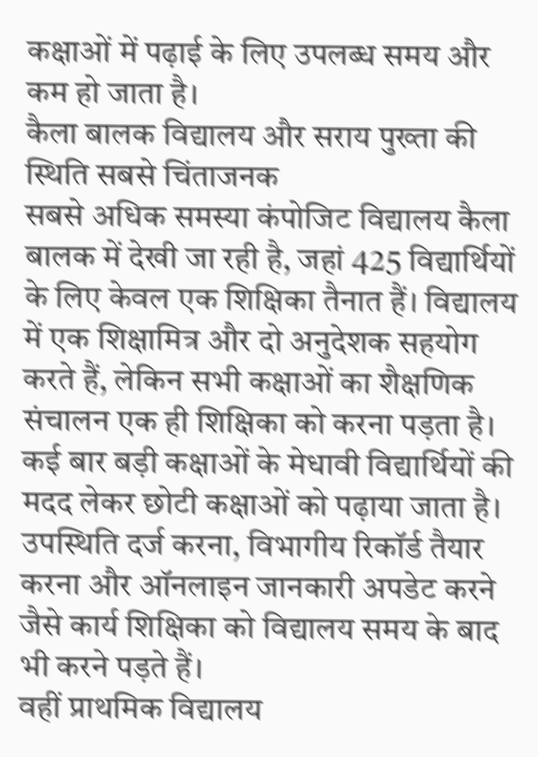कक्षाओं में पढ़ाई के लिए उपलब्ध समय और कम हो जाता है।
कैला बालक विद्यालय और सराय पुख्ता की स्थिति सबसे चिंताजनक
सबसे अधिक समस्या कंपोजिट विद्यालय कैला बालक में देखी जा रही है, जहां 425 विद्यार्थियों के लिए केवल एक शिक्षिका तैनात हैं। विद्यालय में एक शिक्षामित्र और दो अनुदेशक सहयोग करते हैं, लेकिन सभी कक्षाओं का शैक्षणिक संचालन एक ही शिक्षिका को करना पड़ता है। कई बार बड़ी कक्षाओं के मेधावी विद्यार्थियों की मदद लेकर छोटी कक्षाओं को पढ़ाया जाता है। उपस्थिति दर्ज करना, विभागीय रिकॉर्ड तैयार करना और ऑनलाइन जानकारी अपडेट करने जैसे कार्य शिक्षिका को विद्यालय समय के बाद भी करने पड़ते हैं।
वहीं प्राथमिक विद्यालय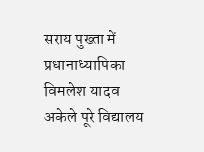सराय पुख्ता में प्रधानाध्यापिका विमलेश यादव अकेले पूरे विद्यालय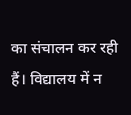का संचालन कर रही हैं। विद्यालय में न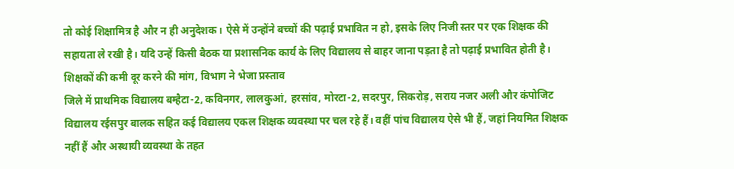तो कोई शिक्षामित्र है और न ही अनुदेशक। ऐसे में उन्होंने बच्चों की पढ़ाई प्रभावित न हो, इसके लिए निजी स्तर पर एक शिक्षक की सहायता ले रखी है। यदि उन्हें किसी बैठक या प्रशासनिक कार्य के लिए विद्यालय से बाहर जाना पड़ता है तो पढ़ाई प्रभावित होती है।
शिक्षकों की कमी दूर करने की मांग, विभाग ने भेजा प्रस्ताव
जिले में प्राथमिक विद्यालय बम्हैटा-2, कविनगर, लालकुआं, हरसांव, मोरटा-2, सदरपुर, सिकरोड़, सराय नजर अली और कंपोजिट विद्यालय रईसपुर बालक सहित कई विद्यालय एकल शिक्षक व्यवस्था पर चल रहे हैं। वहीं पांच विद्यालय ऐसे भी हैं, जहां नियमित शिक्षक नहीं हैं और अस्थायी व्यवस्था के तहत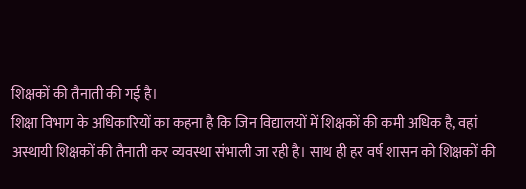शिक्षकों की तैनाती की गई है।
शिक्षा विभाग के अधिकारियों का कहना है कि जिन विद्यालयों में शिक्षकों की कमी अधिक है, वहां अस्थायी शिक्षकों की तैनाती कर व्यवस्था संभाली जा रही है। साथ ही हर वर्ष शासन को शिक्षकों की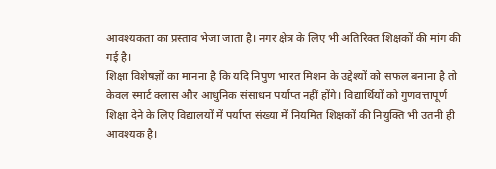आवश्यकता का प्रस्ताव भेजा जाता है। नगर क्षेत्र के लिए भी अतिरिक्त शिक्षकों की मांग की गई है।
शिक्षा विशेषज्ञों का मानना है कि यदि निपुण भारत मिशन के उद्देश्यों को सफल बनाना है तो केवल स्मार्ट क्लास और आधुनिक संसाधन पर्याप्त नहीं होंगे। विद्यार्थियों को गुणवत्तापूर्ण शिक्षा देने के लिए विद्यालयों में पर्याप्त संख्या में नियमित शिक्षकों की नियुक्ति भी उतनी ही आवश्यक है।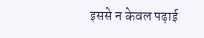इससे न केवल पढ़ाई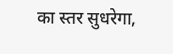का स्तर सुधरेगा,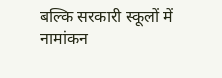बल्कि सरकारी स्कूलों में नामांकन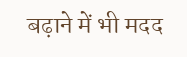बढ़ाने में भी मदद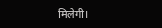मिलेगी।